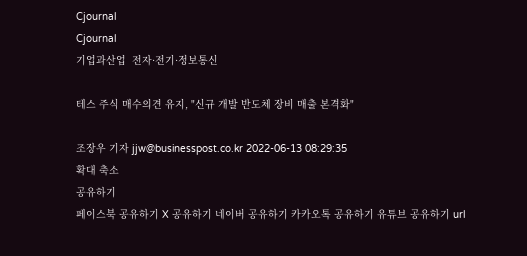Cjournal
Cjournal
기업과산업  전자·전기·정보통신

테스 주식 매수의견 유지, "신규 개발 반도체 장비 매출 본격화"

조장우 기자 jjw@businesspost.co.kr 2022-06-13 08:29:35
확대 축소
공유하기
페이스북 공유하기 X 공유하기 네이버 공유하기 카카오톡 공유하기 유튜브 공유하기 url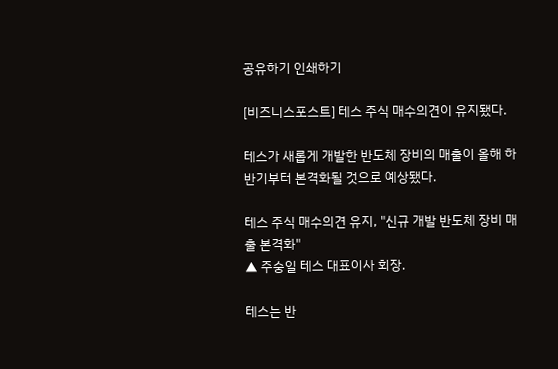공유하기 인쇄하기

[비즈니스포스트] 테스 주식 매수의견이 유지됐다.

테스가 새롭게 개발한 반도체 장비의 매출이 올해 하반기부터 본격화될 것으로 예상됐다.

테스 주식 매수의견 유지, "신규 개발 반도체 장비 매출 본격화"
▲ 주숭일 테스 대표이사 회장.

테스는 반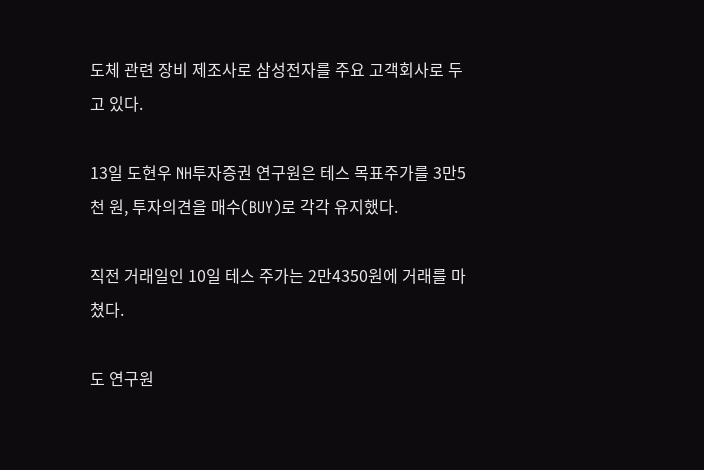도체 관련 장비 제조사로 삼성전자를 주요 고객회사로 두고 있다.

13일 도현우 NH투자증권 연구원은 테스 목표주가를 3만5천 원, 투자의견을 매수(BUY)로 각각 유지했다.

직전 거래일인 10일 테스 주가는 2만4350원에 거래를 마쳤다.

도 연구원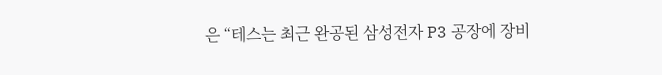은 “테스는 최근 완공된 삼성전자 P3 공장에 장비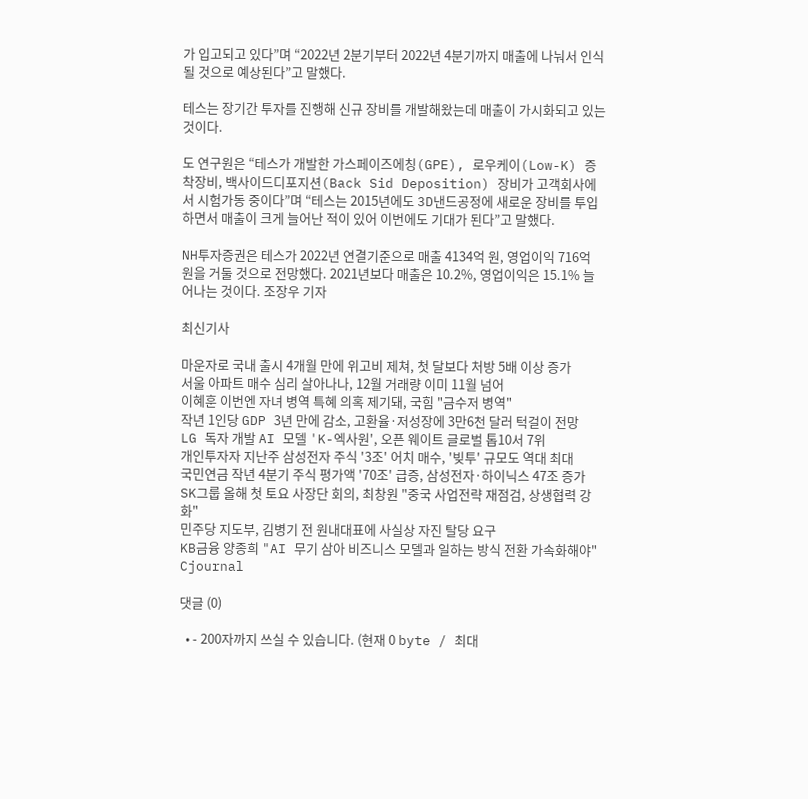가 입고되고 있다”며 “2022년 2분기부터 2022년 4분기까지 매출에 나눠서 인식될 것으로 예상된다”고 말했다.

테스는 장기간 투자를 진행해 신규 장비를 개발해왔는데 매출이 가시화되고 있는 것이다.

도 연구원은 “테스가 개발한 가스페이즈에칭(GPE), 로우케이(Low-K) 증착장비, 백사이드디포지션(Back Sid Deposition) 장비가 고객회사에서 시험가동 중이다”며 “테스는 2015년에도 3D낸드공정에 새로운 장비를 투입하면서 매출이 크게 늘어난 적이 있어 이번에도 기대가 된다”고 말했다.

NH투자증권은 테스가 2022년 연결기준으로 매출 4134억 원, 영업이익 716억 원을 거둘 것으로 전망했다. 2021년보다 매출은 10.2%, 영업이익은 15.1% 늘어나는 것이다. 조장우 기자

최신기사

마운자로 국내 출시 4개월 만에 위고비 제쳐, 첫 달보다 처방 5배 이상 증가
서울 아파트 매수 심리 살아나나, 12월 거래량 이미 11월 넘어
이혜훈 이번엔 자녀 병역 특혜 의혹 제기돼, 국힘 "금수저 병역"
작년 1인당 GDP 3년 만에 감소, 고환율·저성장에 3만6천 달러 턱걸이 전망
LG 독자 개발 AI 모델 'K-엑사원', 오픈 웨이트 글로벌 톱10서 7위
개인투자자 지난주 삼성전자 주식 '3조' 어치 매수, '빚투' 규모도 역대 최대
국민연금 작년 4분기 주식 평가액 '70조' 급증, 삼성전자·하이닉스 47조 증가
SK그룹 올해 첫 토요 사장단 회의, 최창원 "중국 사업전략 재점검, 상생협력 강화"
민주당 지도부, 김병기 전 원내대표에 사실상 자진 탈당 요구
KB금융 양종희 "AI 무기 삼아 비즈니스 모델과 일하는 방식 전환 가속화해야"
Cjournal

댓글 (0)

  • - 200자까지 쓰실 수 있습니다. (현재 0 byte / 최대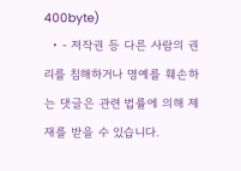400byte)
  • - 저작권 등 다른 사람의 권리를 침해하거나 명예를 훼손하는 댓글은 관련 법률에 의해 제재를 받을 수 있습니다.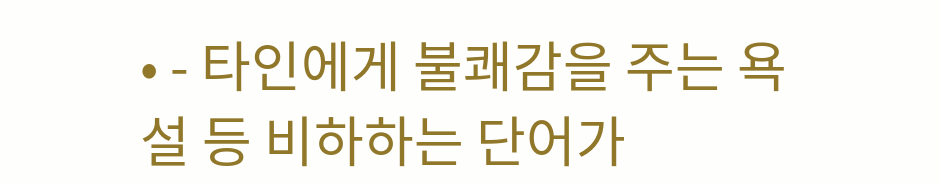• - 타인에게 불쾌감을 주는 욕설 등 비하하는 단어가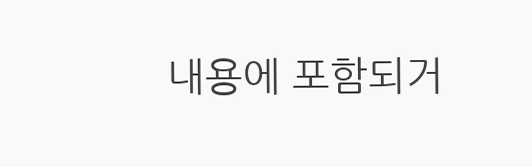내용에 포함되거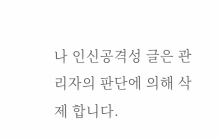나 인신공격성 글은 관리자의 판단에 의해 삭제 합니다.